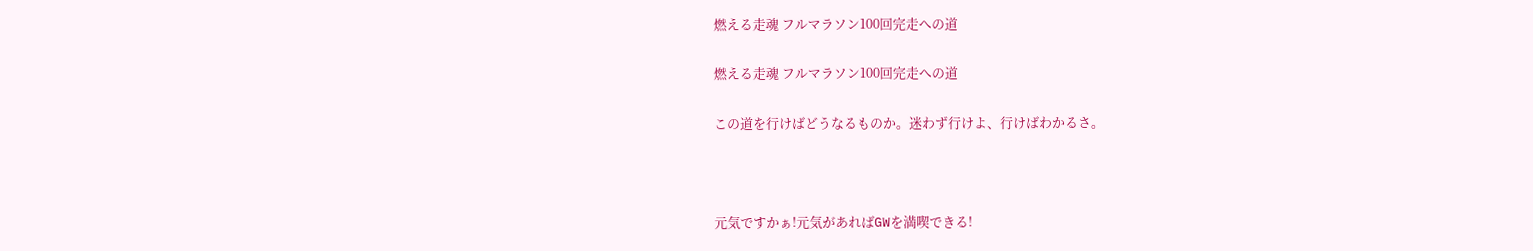燃える走魂 フルマラソン100回完走への道

燃える走魂 フルマラソン100回完走への道

この道を行けばどうなるものか。迷わず行けよ、行けばわかるさ。



元気ですかぁ!元気があればGWを満喫できる!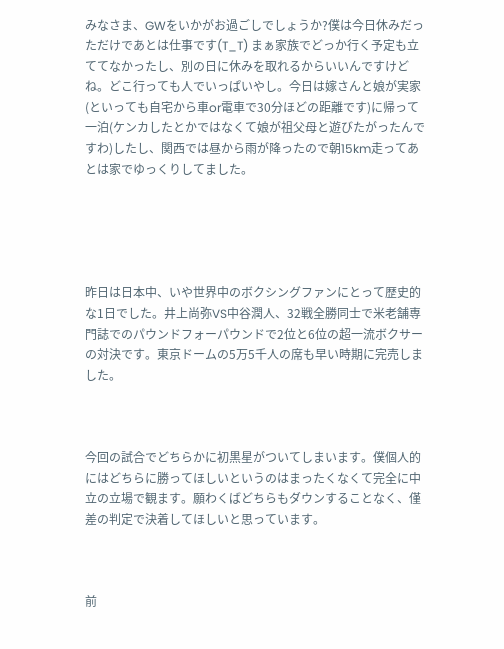みなさま、GWをいかがお過ごしでしょうか?僕は今日休みだっただけであとは仕事です(T_T) まぁ家族でどっか行く予定も立ててなかったし、別の日に休みを取れるからいいんですけどね。どこ行っても人でいっぱいやし。今日は嫁さんと娘が実家(といっても自宅から車or電車で30分ほどの距離です)に帰って一泊(ケンカしたとかではなくて娘が祖父母と遊びたがったんですわ)したし、関西では昼から雨が降ったので朝15km走ってあとは家でゆっくりしてました。





昨日は日本中、いや世界中のボクシングファンにとって歴史的な1日でした。井上尚弥VS中谷潤人、32戦全勝同士で米老舗専門誌でのパウンドフォーパウンドで2位と6位の超一流ボクサーの対決です。東京ドームの5万5千人の席も早い時期に完売しました。



今回の試合でどちらかに初黒星がついてしまいます。僕個人的にはどちらに勝ってほしいというのはまったくなくて完全に中立の立場で観ます。願わくばどちらもダウンすることなく、僅差の判定で決着してほしいと思っています。



前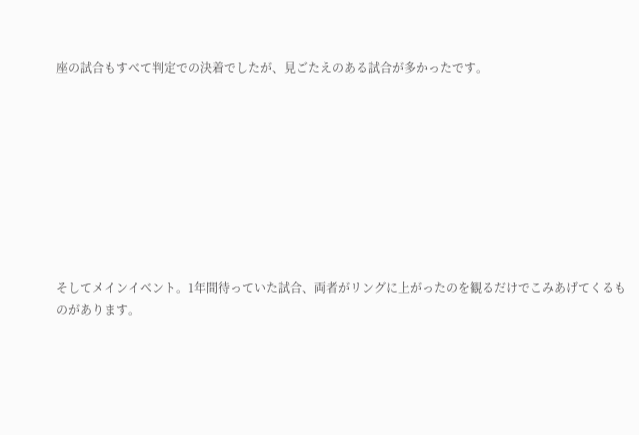座の試合もすべて判定での決着でしたが、見ごたえのある試合が多かったです。









そしてメインイベント。1年間待っていた試合、両者がリングに上がったのを観るだけでこみあげてくるものがあります。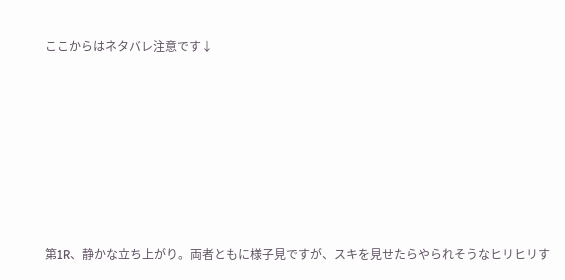ここからはネタバレ注意です↓









第1R、静かな立ち上がり。両者ともに様子見ですが、スキを見せたらやられそうなヒリヒリす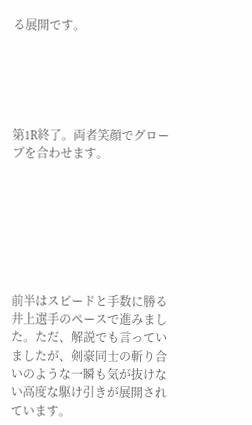る展開です。





第1R終了。両者笑顔でグローブを合わせます。







前半はスピードと手数に勝る井上選手のペースで進みました。ただ、解説でも言っていましたが、剣豪同士の斬り合いのような一瞬も気が抜けない高度な駆け引きが展開されています。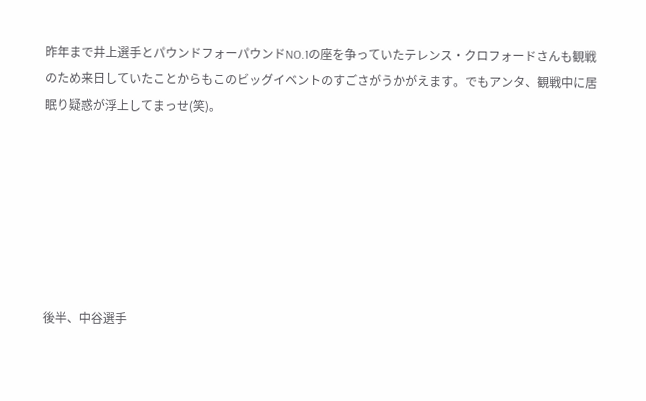昨年まで井上選手とパウンドフォーパウンドNO.1の座を争っていたテレンス・クロフォードさんも観戦のため来日していたことからもこのビッグイベントのすごさがうかがえます。でもアンタ、観戦中に居眠り疑惑が浮上してまっせ(笑)。







後半、中谷選手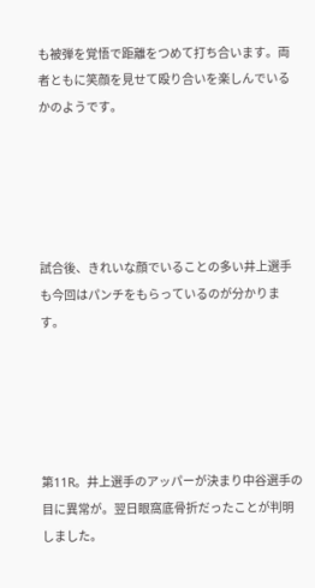も被弾を覚悟で距離をつめて打ち合います。両者ともに笑顔を見せて殴り合いを楽しんでいるかのようです。





試合後、きれいな顔でいることの多い井上選手も今回はパンチをもらっているのが分かります。





第11R。井上選手のアッパーが決まり中谷選手の目に異常が。翌日眼窩底骨折だったことが判明しました。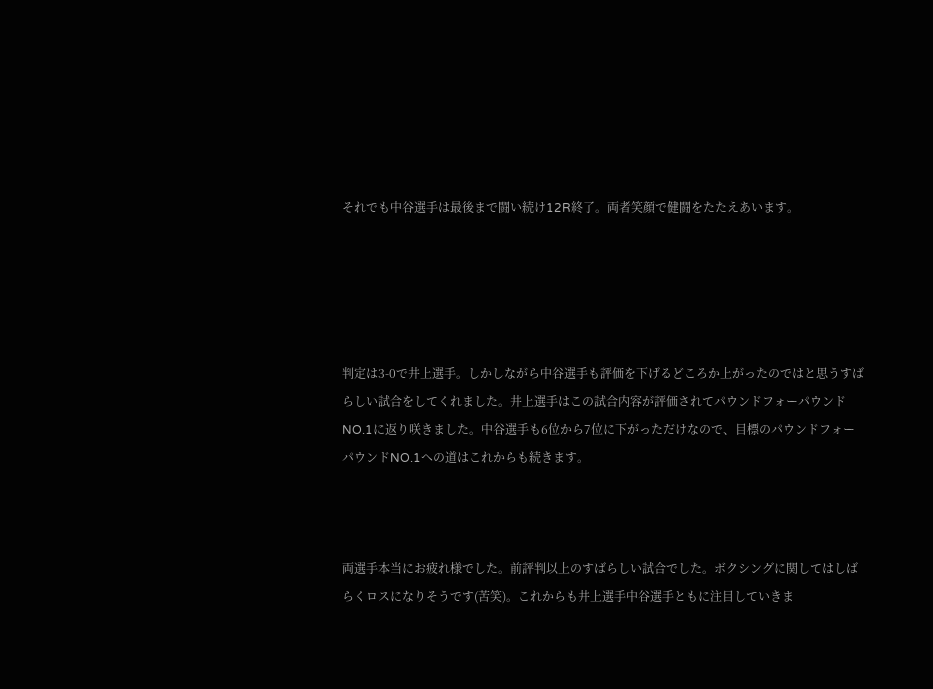それでも中谷選手は最後まで闘い続け12R終了。両者笑顔で健闘をたたえあいます。





判定は3-0で井上選手。しかしながら中谷選手も評価を下げるどころか上がったのではと思うすばらしい試合をしてくれました。井上選手はこの試合内容が評価されてパウンドフォーパウンドNO.1に返り咲きました。中谷選手も6位から7位に下がっただけなので、目標のパウンドフォーパウンドNO.1への道はこれからも続きます。



両選手本当にお疲れ様でした。前評判以上のすばらしい試合でした。ボクシングに関してはしばらくロスになりそうです(苦笑)。これからも井上選手中谷選手ともに注目していきま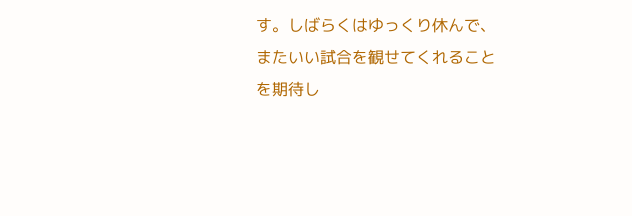す。しばらくはゆっくり休んで、またいい試合を観せてくれることを期待し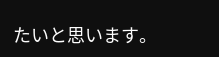たいと思います。